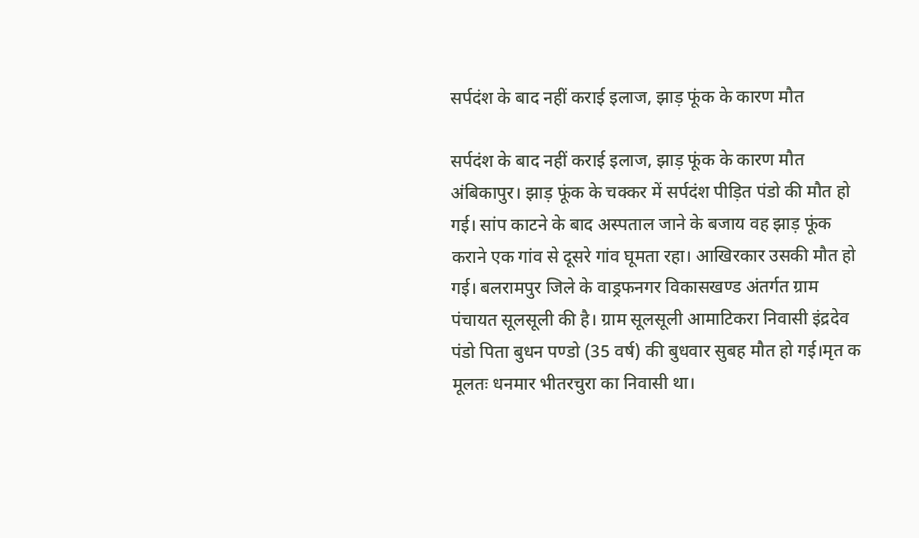सर्पदंश के बाद नहीं कराई इलाज, झाड़ फूंक के कारण मौत

सर्पदंश के बाद नहीं कराई इलाज, झाड़ फूंक के कारण मौत अंबिकापुर। झाड़ फूंक के चक्कर में सर्पदंश पीड़ित पंडो की मौत हो गई। सांप काटने के बाद अस्पताल जाने के बजाय वह झाड़ फूंक कराने एक गांव से दूसरे गांव घूमता रहा। आखिरकार उसकी मौत हो गई। बलरामपुर जिले के वाड्रफनगर विकासखण्ड अंतर्गत ग्राम पंचायत सूलसूली की है। ग्राम सूलसूली आमाटिकरा निवासी इंद्रदेव पंडो पिता बुधन पण्डो (35 वर्ष) की बुधवार सुबह मौत हो गई।मृत क मूलतः धनमार भीतरचुरा का निवासी था।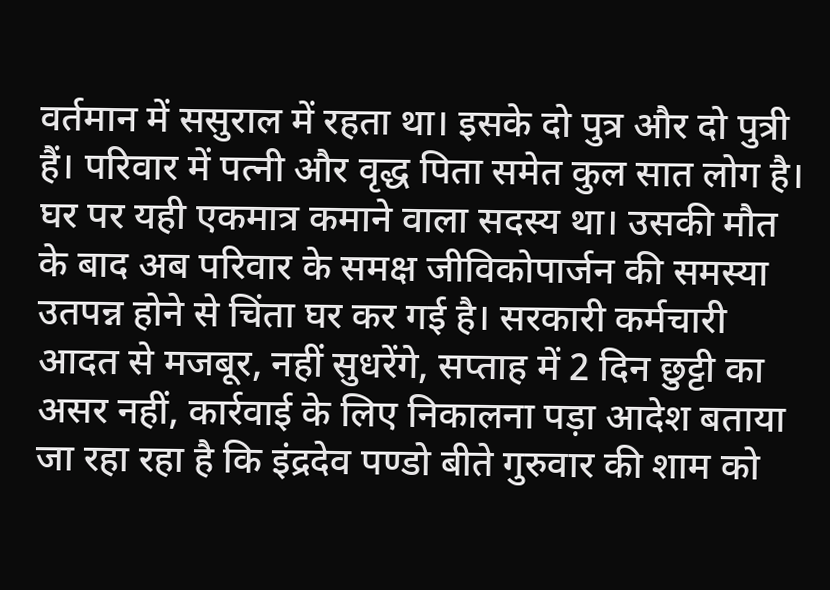वर्तमान में ससुराल में रहता था। इसके दो पुत्र और दो पुत्री हैं। परिवार में पत्नी और वृद्ध पिता समेत कुल सात लोग है। घर पर यही एकमात्र कमाने वाला सदस्य था। उसकी मौत के बाद अब परिवार के समक्ष जीविकोपार्जन की समस्या उतपन्न होने से चिंता घर कर गई है। सरकारी कर्मचारी आदत से मजबूर, नहीं सुधरेंगे, सप्ताह में 2 दिन छुट्टी का असर नहीं, कार्रवाई के लिए निकालना पड़ा आदेश बताया जा रहा रहा है कि इंद्रदेव पण्डो बीते गुरुवार की शाम को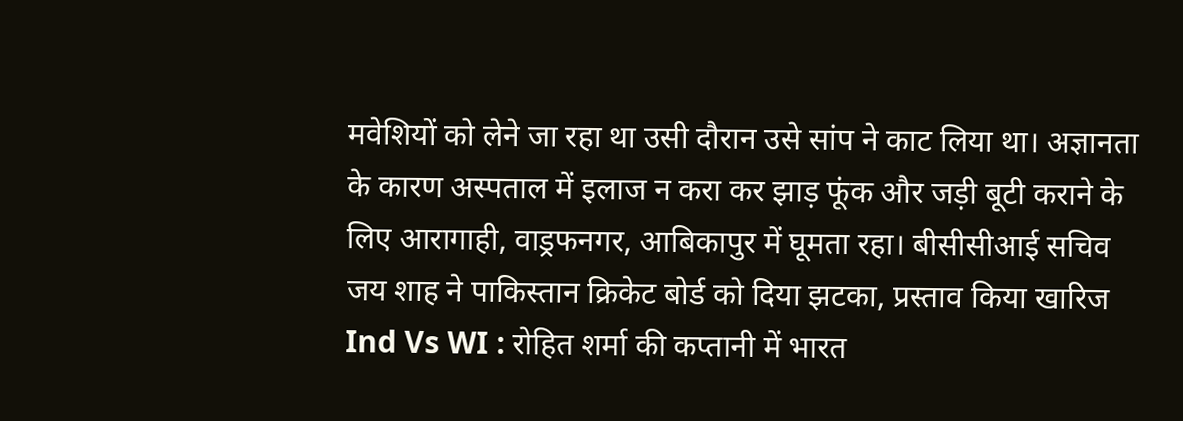मवेशियों को लेने जा रहा था उसी दौरान उसे सांप ने काट लिया था। अज्ञानता के कारण अस्पताल में इलाज न करा कर झाड़ फूंक और जड़ी बूटी कराने के लिए आरागाही, वाड्रफनगर, आबिकापुर में घूमता रहा। बीसीसीआई सचिव जय शाह ने पाकिस्तान क्रिकेट बोर्ड को दिया झटका, प्रस्ताव किया खारिज Ind Vs WI : रोहित शर्मा की कप्तानी में भारत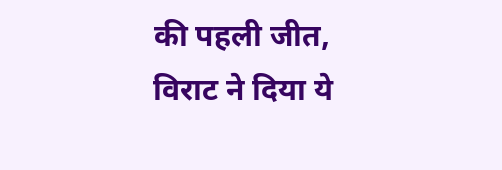की पहली जीत, विराट ने दिया ये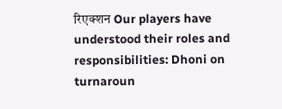रिएक्शन Our players have understood their roles and responsibilities: Dhoni on turnaroun